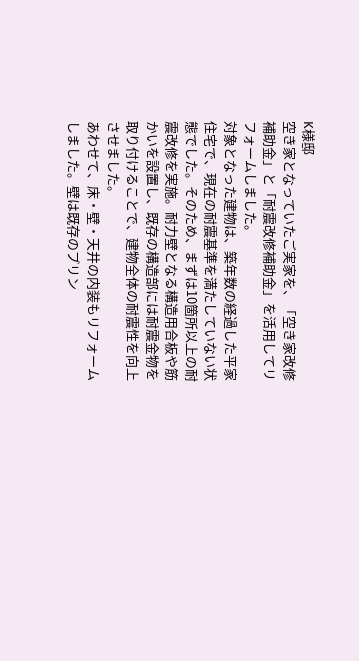K様邸
空き家となっていたご実家を、「空き家改修補助金」と「耐震改修補助金」を活用してリフォームしました。
対象となった建物は、築年数の経過した平家住宅で、現在の耐震基準を満たしていない状態でした。そのため、まずは10箇所以上の耐震改修を実施。耐力壁となる構造用合板や筋かいを設置し、既存の構造部には耐震金物を取り付けることで、建物全体の耐震性を向上させました。
あわせて、床・壁・天井の内装もリフォームしました。壁は既存のプリン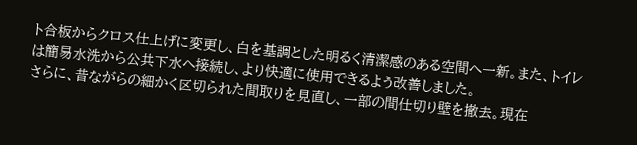ト合板からクロス仕上げに変更し、白を基調とした明るく清潔感のある空間へ一新。また、トイレは簡易水洗から公共下水へ接続し、より快適に使用できるよう改善しました。
さらに、昔ながらの細かく区切られた間取りを見直し、一部の間仕切り壁を撤去。現在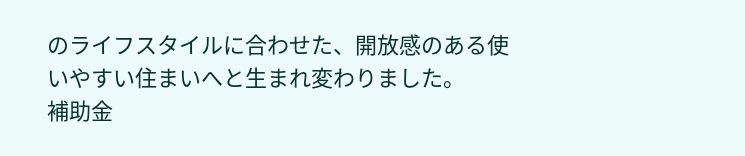のライフスタイルに合わせた、開放感のある使いやすい住まいへと生まれ変わりました。
補助金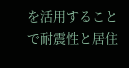を活用することで耐震性と居住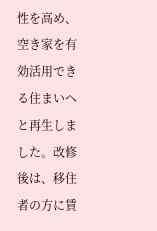性を高め、空き家を有効活用できる住まいへと再生しました。改修後は、移住者の方に賃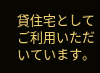貸住宅としてご利用いただいています。